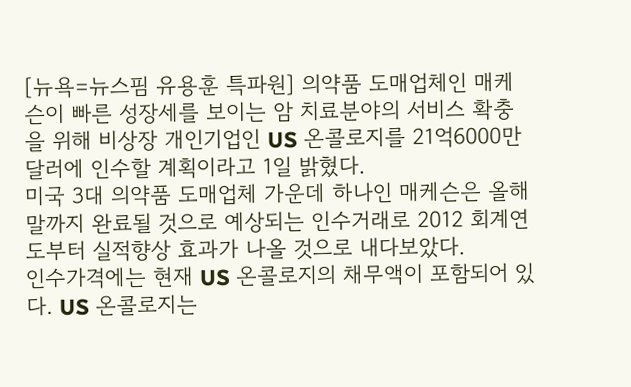[뉴욕=뉴스핌 유용훈 특파원] 의약품 도매업체인 매케슨이 빠른 성장세를 보이는 암 치료분야의 서비스 확충을 위해 비상장 개인기업인 US 온콜로지를 21억6000만달러에 인수할 계획이라고 1일 밝혔다.
미국 3대 의약품 도매업체 가운데 하나인 매케슨은 올해말까지 완료될 것으로 예상되는 인수거래로 2012 회계연도부터 실적향상 효과가 나올 것으로 내다보았다.
인수가격에는 현재 US 온콜로지의 채무액이 포함되어 있다. US 온콜로지는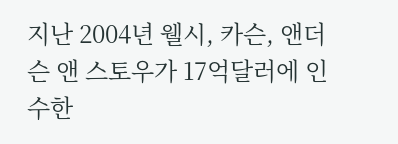지난 2004년 웰시, 카슨, 앤더슨 앤 스토우가 17억달러에 인수한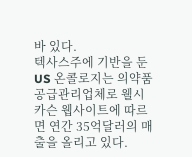바 있다.
텍사스주에 기반을 둔 US 온콜로지는 의약품 공급관리업체로 웰시 카슨 웹사이트에 따르면 연간 35억달러의 매출을 올리고 있다.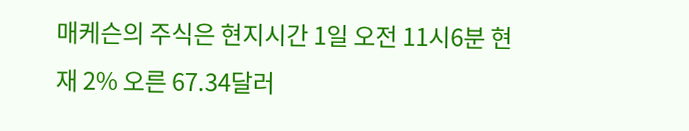매케슨의 주식은 현지시간 1일 오전 11시6분 현재 2% 오른 67.34달러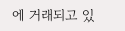에 거래되고 있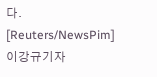다.
[Reuters/NewsPim]이강규기자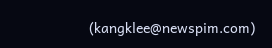(kangklee@newspim.com)